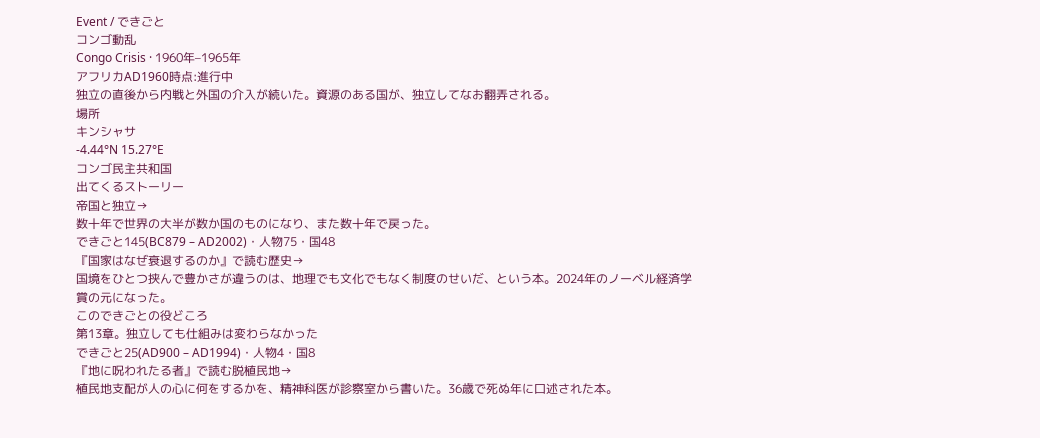Event / できごと
コンゴ動乱
Congo Crisis · 1960年–1965年
アフリカAD1960時点:進行中
独立の直後から内戦と外国の介入が続いた。資源のある国が、独立してなお翻弄される。
場所
キンシャサ
-4.44°N 15.27°E
コンゴ民主共和国
出てくるストーリー
帝国と独立→
数十年で世界の大半が数か国のものになり、また数十年で戻った。
できごと145(BC879 – AD2002)・人物75・国48
『国家はなぜ衰退するのか』で読む歴史→
国境をひとつ挟んで豊かさが違うのは、地理でも文化でもなく制度のせいだ、という本。2024年のノーベル経済学賞の元になった。
このできごとの役どころ
第13章。独立しても仕組みは変わらなかった
できごと25(AD900 – AD1994)・人物4・国8
『地に呪われたる者』で読む脱植民地→
植民地支配が人の心に何をするかを、精神科医が診察室から書いた。36歳で死ぬ年に口述された本。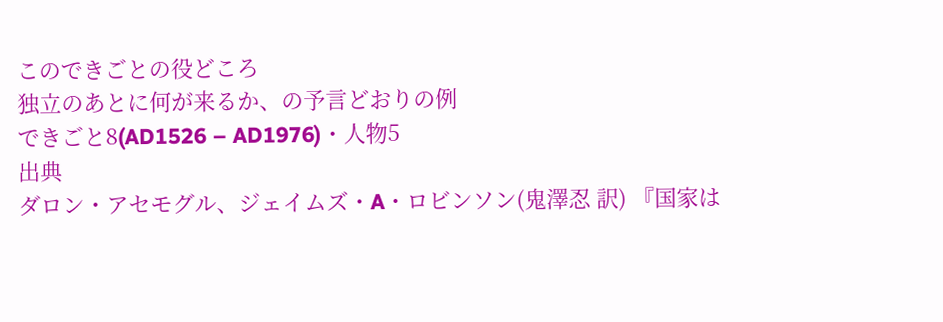このできごとの役どころ
独立のあとに何が来るか、の予言どおりの例
できごと8(AD1526 – AD1976)・人物5
出典
ダロン・アセモグル、ジェイムズ・A・ロビンソン(鬼澤忍 訳) 『国家は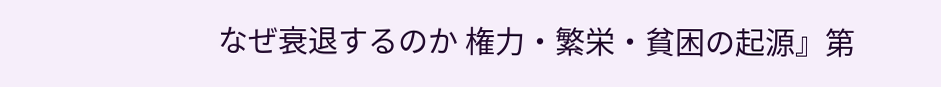なぜ衰退するのか 権力・繁栄・貧困の起源』第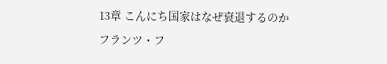13章 こんにち国家はなぜ衰退するのか
フランツ・フ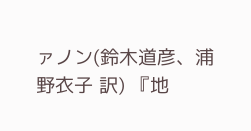ァノン(鈴木道彦、浦野衣子 訳) 『地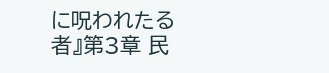に呪われたる者』第3章 民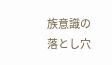族意識の落とし穴